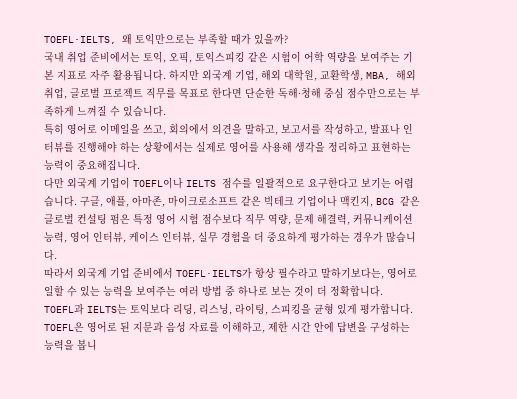TOEFL·IELTS, 왜 토익만으로는 부족할 때가 있을까?
국내 취업 준비에서는 토익, 오픽, 토익스피킹 같은 시험이 어학 역량을 보여주는 기본 지표로 자주 활용됩니다. 하지만 외국계 기업, 해외 대학원, 교환학생, MBA, 해외취업, 글로벌 프로젝트 직무를 목표로 한다면 단순한 독해·청해 중심 점수만으로는 부족하게 느껴질 수 있습니다.
특히 영어로 이메일을 쓰고, 회의에서 의견을 말하고, 보고서를 작성하고, 발표나 인터뷰를 진행해야 하는 상황에서는 실제로 영어를 사용해 생각을 정리하고 표현하는 능력이 중요해집니다.
다만 외국계 기업이 TOEFL이나 IELTS 점수를 일괄적으로 요구한다고 보기는 어렵습니다. 구글, 애플, 아마존, 마이크로소프트 같은 빅테크 기업이나 맥킨지, BCG 같은 글로벌 컨설팅 펌은 특정 영어 시험 점수보다 직무 역량, 문제 해결력, 커뮤니케이션 능력, 영어 인터뷰, 케이스 인터뷰, 실무 경험을 더 중요하게 평가하는 경우가 많습니다.
따라서 외국계 기업 준비에서 TOEFL·IELTS가 항상 필수라고 말하기보다는, 영어로 일할 수 있는 능력을 보여주는 여러 방법 중 하나로 보는 것이 더 정확합니다.
TOEFL과 IELTS는 토익보다 리딩, 리스닝, 라이팅, 스피킹을 균형 있게 평가합니다.
TOEFL은 영어로 된 지문과 음성 자료를 이해하고, 제한 시간 안에 답변을 구성하는 능력을 봅니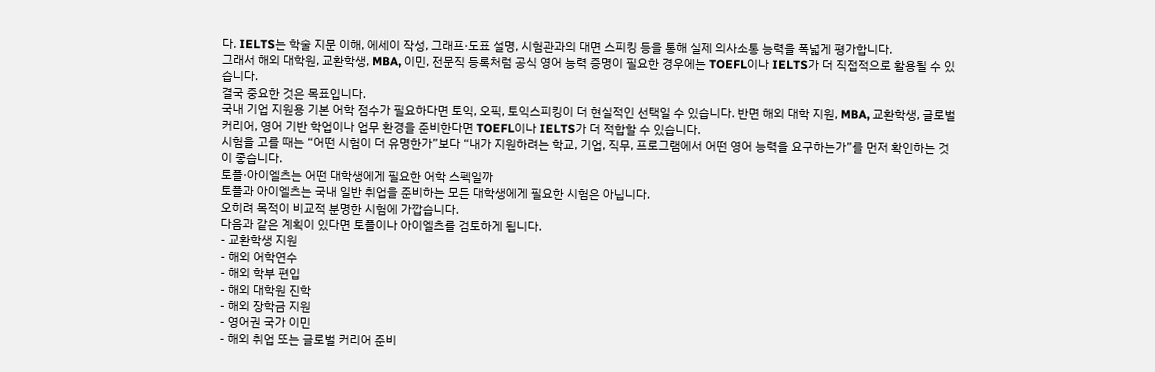다. IELTS는 학술 지문 이해, 에세이 작성, 그래프·도표 설명, 시험관과의 대면 스피킹 등을 통해 실제 의사소통 능력을 폭넓게 평가합니다.
그래서 해외 대학원, 교환학생, MBA, 이민, 전문직 등록처럼 공식 영어 능력 증명이 필요한 경우에는 TOEFL이나 IELTS가 더 직접적으로 활용될 수 있습니다.
결국 중요한 것은 목표입니다.
국내 기업 지원용 기본 어학 점수가 필요하다면 토익, 오픽, 토익스피킹이 더 현실적인 선택일 수 있습니다. 반면 해외 대학 지원, MBA, 교환학생, 글로벌 커리어, 영어 기반 학업이나 업무 환경을 준비한다면 TOEFL이나 IELTS가 더 적합할 수 있습니다.
시험을 고를 때는 “어떤 시험이 더 유명한가”보다 “내가 지원하려는 학교, 기업, 직무, 프로그램에서 어떤 영어 능력을 요구하는가”를 먼저 확인하는 것이 좋습니다.
토플·아이엘츠는 어떤 대학생에게 필요한 어학 스펙일까
토플과 아이엘츠는 국내 일반 취업을 준비하는 모든 대학생에게 필요한 시험은 아닙니다.
오히려 목적이 비교적 분명한 시험에 가깝습니다.
다음과 같은 계획이 있다면 토플이나 아이엘츠를 검토하게 됩니다.
- 교환학생 지원
- 해외 어학연수
- 해외 학부 편입
- 해외 대학원 진학
- 해외 장학금 지원
- 영어권 국가 이민
- 해외 취업 또는 글로벌 커리어 준비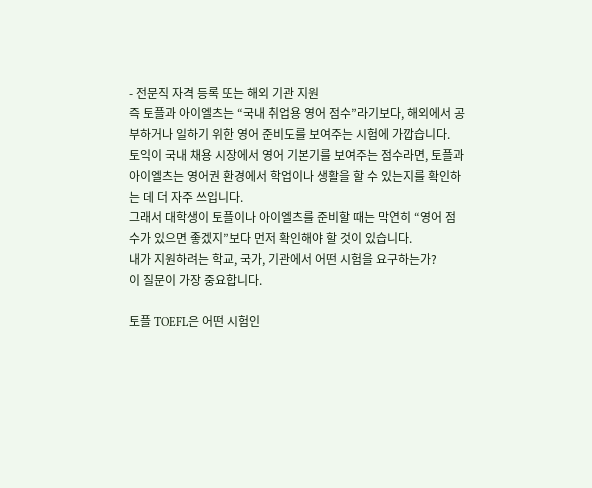- 전문직 자격 등록 또는 해외 기관 지원
즉 토플과 아이엘츠는 “국내 취업용 영어 점수”라기보다, 해외에서 공부하거나 일하기 위한 영어 준비도를 보여주는 시험에 가깝습니다.
토익이 국내 채용 시장에서 영어 기본기를 보여주는 점수라면, 토플과 아이엘츠는 영어권 환경에서 학업이나 생활을 할 수 있는지를 확인하는 데 더 자주 쓰입니다.
그래서 대학생이 토플이나 아이엘츠를 준비할 때는 막연히 “영어 점수가 있으면 좋겠지”보다 먼저 확인해야 할 것이 있습니다.
내가 지원하려는 학교, 국가, 기관에서 어떤 시험을 요구하는가?
이 질문이 가장 중요합니다.

토플 TOEFL은 어떤 시험인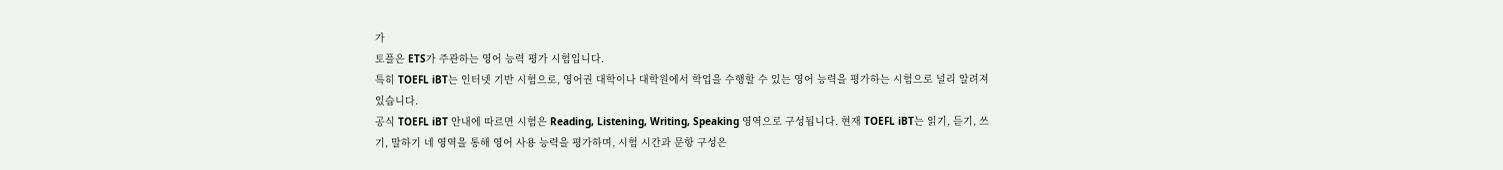가
토플은 ETS가 주관하는 영어 능력 평가 시험입니다.
특히 TOEFL iBT는 인터넷 기반 시험으로, 영어권 대학이나 대학원에서 학업을 수행할 수 있는 영어 능력을 평가하는 시험으로 널리 알려져 있습니다.
공식 TOEFL iBT 안내에 따르면 시험은 Reading, Listening, Writing, Speaking 영역으로 구성됩니다. 현재 TOEFL iBT는 읽기, 듣기, 쓰기, 말하기 네 영역을 통해 영어 사용 능력을 평가하며, 시험 시간과 문항 구성은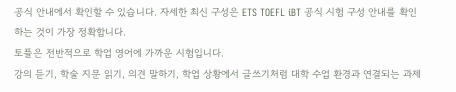공식 안내에서 확인할 수 있습니다. 자세한 최신 구성은 ETS TOEFL iBT 공식 시험 구성 안내를 확인하는 것이 가장 정확합니다.
토플은 전반적으로 학업 영어에 가까운 시험입니다.
강의 듣기, 학술 지문 읽기, 의견 말하기, 학업 상황에서 글쓰기처럼 대학 수업 환경과 연결되는 과제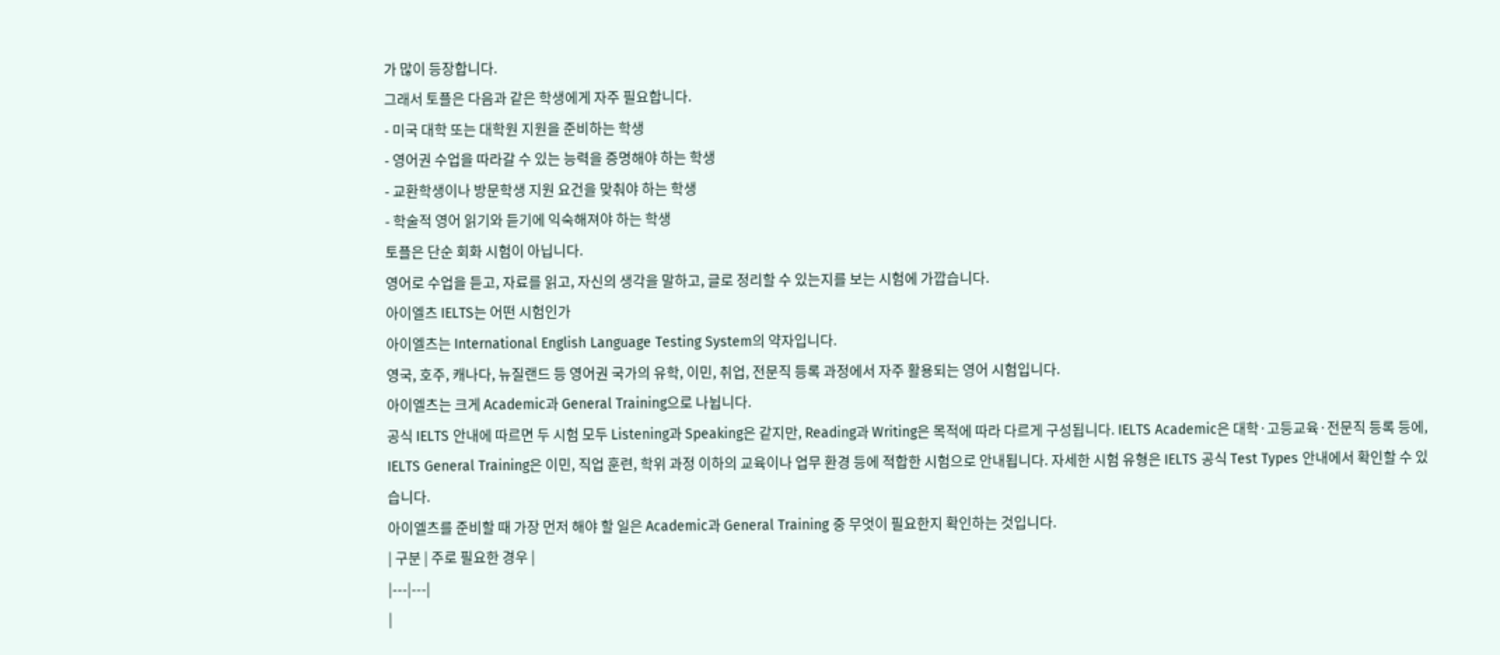가 많이 등장합니다.
그래서 토플은 다음과 같은 학생에게 자주 필요합니다.
- 미국 대학 또는 대학원 지원을 준비하는 학생
- 영어권 수업을 따라갈 수 있는 능력을 증명해야 하는 학생
- 교환학생이나 방문학생 지원 요건을 맞춰야 하는 학생
- 학술적 영어 읽기와 듣기에 익숙해져야 하는 학생
토플은 단순 회화 시험이 아닙니다.
영어로 수업을 듣고, 자료를 읽고, 자신의 생각을 말하고, 글로 정리할 수 있는지를 보는 시험에 가깝습니다.
아이엘츠 IELTS는 어떤 시험인가
아이엘츠는 International English Language Testing System의 약자입니다.
영국, 호주, 캐나다, 뉴질랜드 등 영어권 국가의 유학, 이민, 취업, 전문직 등록 과정에서 자주 활용되는 영어 시험입니다.
아이엘츠는 크게 Academic과 General Training으로 나뉩니다.
공식 IELTS 안내에 따르면 두 시험 모두 Listening과 Speaking은 같지만, Reading과 Writing은 목적에 따라 다르게 구성됩니다. IELTS Academic은 대학·고등교육·전문직 등록 등에, IELTS General Training은 이민, 직업 훈련, 학위 과정 이하의 교육이나 업무 환경 등에 적합한 시험으로 안내됩니다. 자세한 시험 유형은 IELTS 공식 Test Types 안내에서 확인할 수 있습니다.
아이엘츠를 준비할 때 가장 먼저 해야 할 일은 Academic과 General Training 중 무엇이 필요한지 확인하는 것입니다.
| 구분 | 주로 필요한 경우 |
|---|---|
|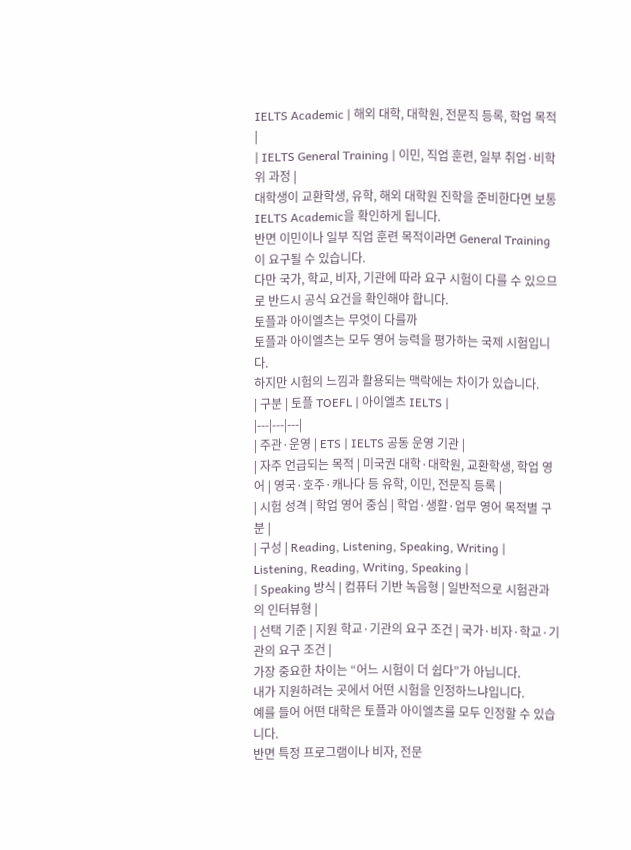IELTS Academic | 해외 대학, 대학원, 전문직 등록, 학업 목적 |
| IELTS General Training | 이민, 직업 훈련, 일부 취업·비학위 과정 |
대학생이 교환학생, 유학, 해외 대학원 진학을 준비한다면 보통 IELTS Academic을 확인하게 됩니다.
반면 이민이나 일부 직업 훈련 목적이라면 General Training이 요구될 수 있습니다.
다만 국가, 학교, 비자, 기관에 따라 요구 시험이 다를 수 있으므로 반드시 공식 요건을 확인해야 합니다.
토플과 아이엘츠는 무엇이 다를까
토플과 아이엘츠는 모두 영어 능력을 평가하는 국제 시험입니다.
하지만 시험의 느낌과 활용되는 맥락에는 차이가 있습니다.
| 구분 | 토플 TOEFL | 아이엘츠 IELTS |
|---|---|---|
| 주관·운영 | ETS | IELTS 공동 운영 기관 |
| 자주 언급되는 목적 | 미국권 대학·대학원, 교환학생, 학업 영어 | 영국·호주·캐나다 등 유학, 이민, 전문직 등록 |
| 시험 성격 | 학업 영어 중심 | 학업·생활·업무 영어 목적별 구분 |
| 구성 | Reading, Listening, Speaking, Writing | Listening, Reading, Writing, Speaking |
| Speaking 방식 | 컴퓨터 기반 녹음형 | 일반적으로 시험관과의 인터뷰형 |
| 선택 기준 | 지원 학교·기관의 요구 조건 | 국가·비자·학교·기관의 요구 조건 |
가장 중요한 차이는 “어느 시험이 더 쉽다”가 아닙니다.
내가 지원하려는 곳에서 어떤 시험을 인정하느냐입니다.
예를 들어 어떤 대학은 토플과 아이엘츠를 모두 인정할 수 있습니다.
반면 특정 프로그램이나 비자, 전문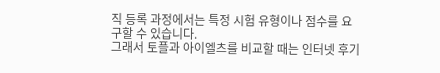직 등록 과정에서는 특정 시험 유형이나 점수를 요구할 수 있습니다.
그래서 토플과 아이엘츠를 비교할 때는 인터넷 후기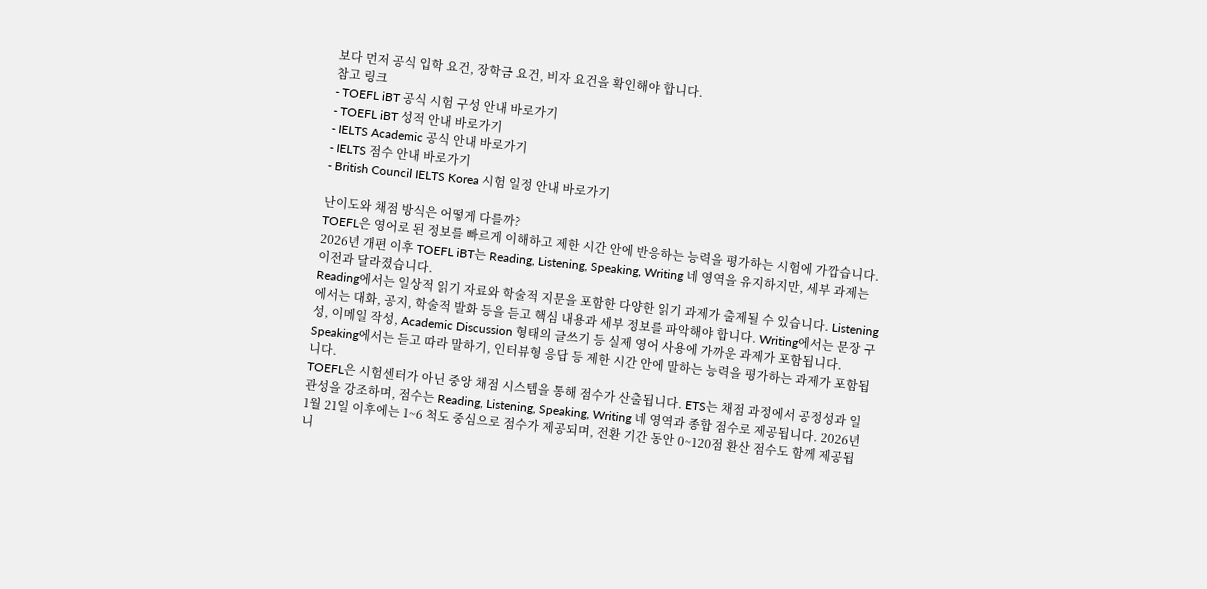보다 먼저 공식 입학 요건, 장학금 요건, 비자 요건을 확인해야 합니다.
참고 링크
- TOEFL iBT 공식 시험 구성 안내 바로가기
- TOEFL iBT 성적 안내 바로가기
- IELTS Academic 공식 안내 바로가기
- IELTS 점수 안내 바로가기
- British Council IELTS Korea 시험 일정 안내 바로가기

난이도와 채점 방식은 어떻게 다를까?
TOEFL은 영어로 된 정보를 빠르게 이해하고 제한 시간 안에 반응하는 능력을 평가하는 시험에 가깝습니다.
2026년 개편 이후 TOEFL iBT는 Reading, Listening, Speaking, Writing 네 영역을 유지하지만, 세부 과제는 이전과 달라졌습니다.
Reading에서는 일상적 읽기 자료와 학술적 지문을 포함한 다양한 읽기 과제가 출제될 수 있습니다. Listening에서는 대화, 공지, 학술적 발화 등을 듣고 핵심 내용과 세부 정보를 파악해야 합니다. Writing에서는 문장 구성, 이메일 작성, Academic Discussion 형태의 글쓰기 등 실제 영어 사용에 가까운 과제가 포함됩니다. Speaking에서는 듣고 따라 말하기, 인터뷰형 응답 등 제한 시간 안에 말하는 능력을 평가하는 과제가 포함됩니다.
TOEFL은 시험센터가 아닌 중앙 채점 시스템을 통해 점수가 산출됩니다. ETS는 채점 과정에서 공정성과 일관성을 강조하며, 점수는 Reading, Listening, Speaking, Writing 네 영역과 종합 점수로 제공됩니다. 2026년 1월 21일 이후에는 1~6 척도 중심으로 점수가 제공되며, 전환 기간 동안 0~120점 환산 점수도 함께 제공됩니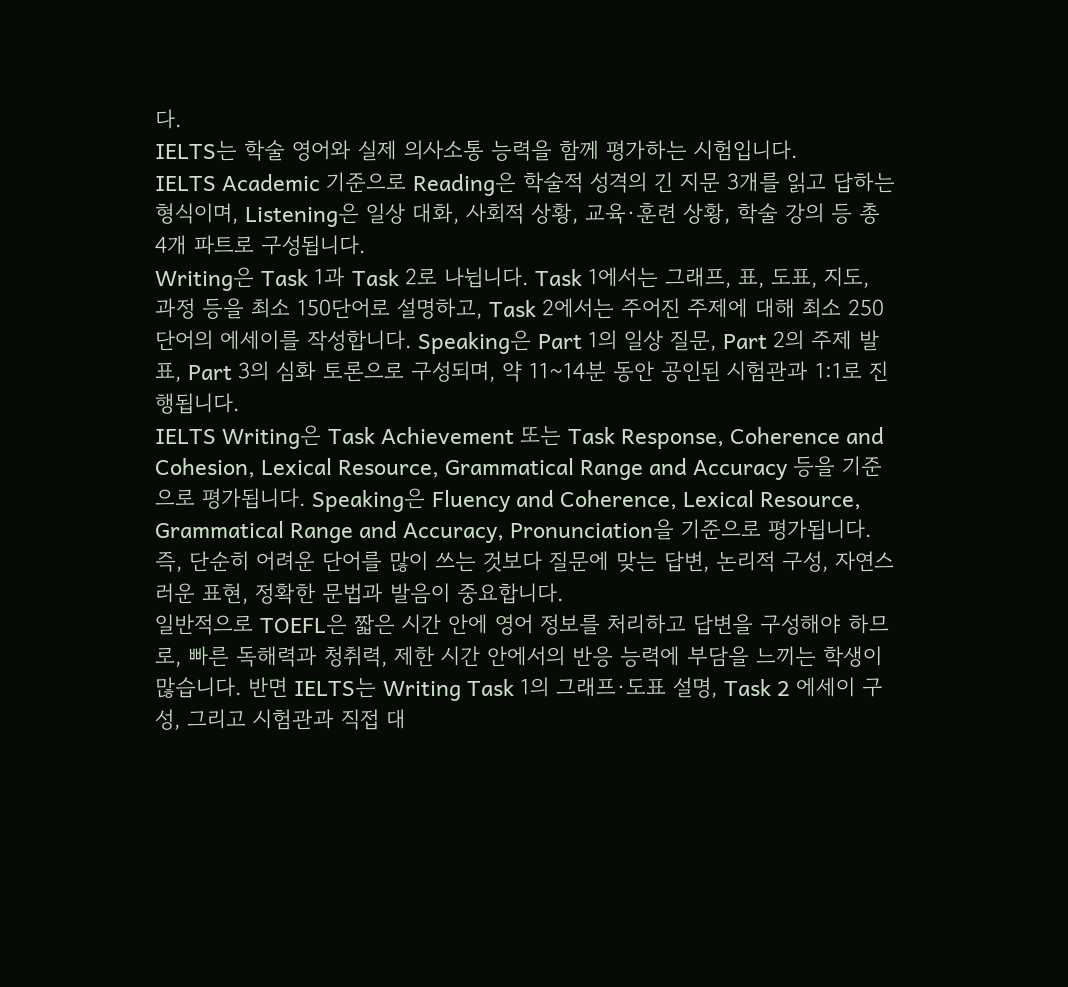다.
IELTS는 학술 영어와 실제 의사소통 능력을 함께 평가하는 시험입니다.
IELTS Academic 기준으로 Reading은 학술적 성격의 긴 지문 3개를 읽고 답하는 형식이며, Listening은 일상 대화, 사회적 상황, 교육·훈련 상황, 학술 강의 등 총 4개 파트로 구성됩니다.
Writing은 Task 1과 Task 2로 나뉩니다. Task 1에서는 그래프, 표, 도표, 지도, 과정 등을 최소 150단어로 설명하고, Task 2에서는 주어진 주제에 대해 최소 250단어의 에세이를 작성합니다. Speaking은 Part 1의 일상 질문, Part 2의 주제 발표, Part 3의 심화 토론으로 구성되며, 약 11~14분 동안 공인된 시험관과 1:1로 진행됩니다.
IELTS Writing은 Task Achievement 또는 Task Response, Coherence and Cohesion, Lexical Resource, Grammatical Range and Accuracy 등을 기준으로 평가됩니다. Speaking은 Fluency and Coherence, Lexical Resource, Grammatical Range and Accuracy, Pronunciation을 기준으로 평가됩니다. 즉, 단순히 어려운 단어를 많이 쓰는 것보다 질문에 맞는 답변, 논리적 구성, 자연스러운 표현, 정확한 문법과 발음이 중요합니다.
일반적으로 TOEFL은 짧은 시간 안에 영어 정보를 처리하고 답변을 구성해야 하므로, 빠른 독해력과 청취력, 제한 시간 안에서의 반응 능력에 부담을 느끼는 학생이 많습니다. 반면 IELTS는 Writing Task 1의 그래프·도표 설명, Task 2 에세이 구성, 그리고 시험관과 직접 대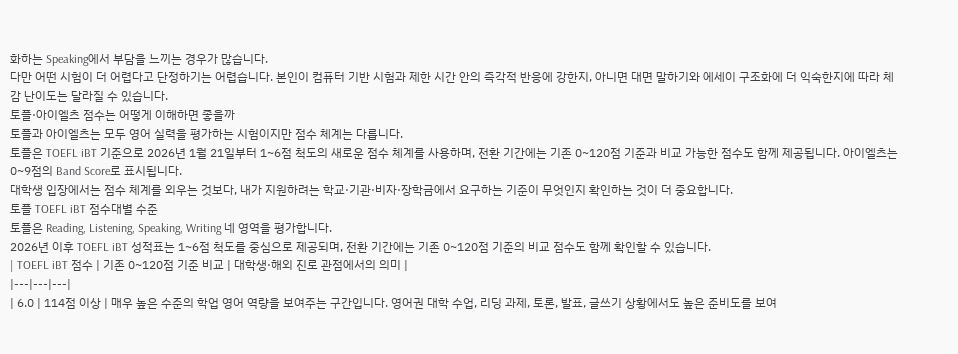화하는 Speaking에서 부담을 느끼는 경우가 많습니다.
다만 어떤 시험이 더 어렵다고 단정하기는 어렵습니다. 본인이 컴퓨터 기반 시험과 제한 시간 안의 즉각적 반응에 강한지, 아니면 대면 말하기와 에세이 구조화에 더 익숙한지에 따라 체감 난이도는 달라질 수 있습니다.
토플·아이엘츠 점수는 어떻게 이해하면 좋을까
토플과 아이엘츠는 모두 영어 실력을 평가하는 시험이지만 점수 체계는 다릅니다.
토플은 TOEFL iBT 기준으로 2026년 1월 21일부터 1~6점 척도의 새로운 점수 체계를 사용하며, 전환 기간에는 기존 0~120점 기준과 비교 가능한 점수도 함께 제공됩니다. 아이엘츠는 0~9점의 Band Score로 표시됩니다.
대학생 입장에서는 점수 체계를 외우는 것보다, 내가 지원하려는 학교·기관·비자·장학금에서 요구하는 기준이 무엇인지 확인하는 것이 더 중요합니다.
토플 TOEFL iBT 점수대별 수준
토플은 Reading, Listening, Speaking, Writing 네 영역을 평가합니다.
2026년 이후 TOEFL iBT 성적표는 1~6점 척도를 중심으로 제공되며, 전환 기간에는 기존 0~120점 기준의 비교 점수도 함께 확인할 수 있습니다.
| TOEFL iBT 점수 | 기존 0~120점 기준 비교 | 대학생·해외 진로 관점에서의 의미 |
|---|---|---|
| 6.0 | 114점 이상 | 매우 높은 수준의 학업 영어 역량을 보여주는 구간입니다. 영어권 대학 수업, 리딩 과제, 토론, 발표, 글쓰기 상황에서도 높은 준비도를 보여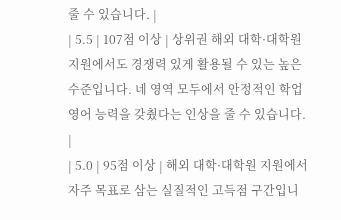줄 수 있습니다. |
| 5.5 | 107점 이상 | 상위권 해외 대학·대학원 지원에서도 경쟁력 있게 활용될 수 있는 높은 수준입니다. 네 영역 모두에서 안정적인 학업 영어 능력을 갖췄다는 인상을 줄 수 있습니다. |
| 5.0 | 95점 이상 | 해외 대학·대학원 지원에서 자주 목표로 삼는 실질적인 고득점 구간입니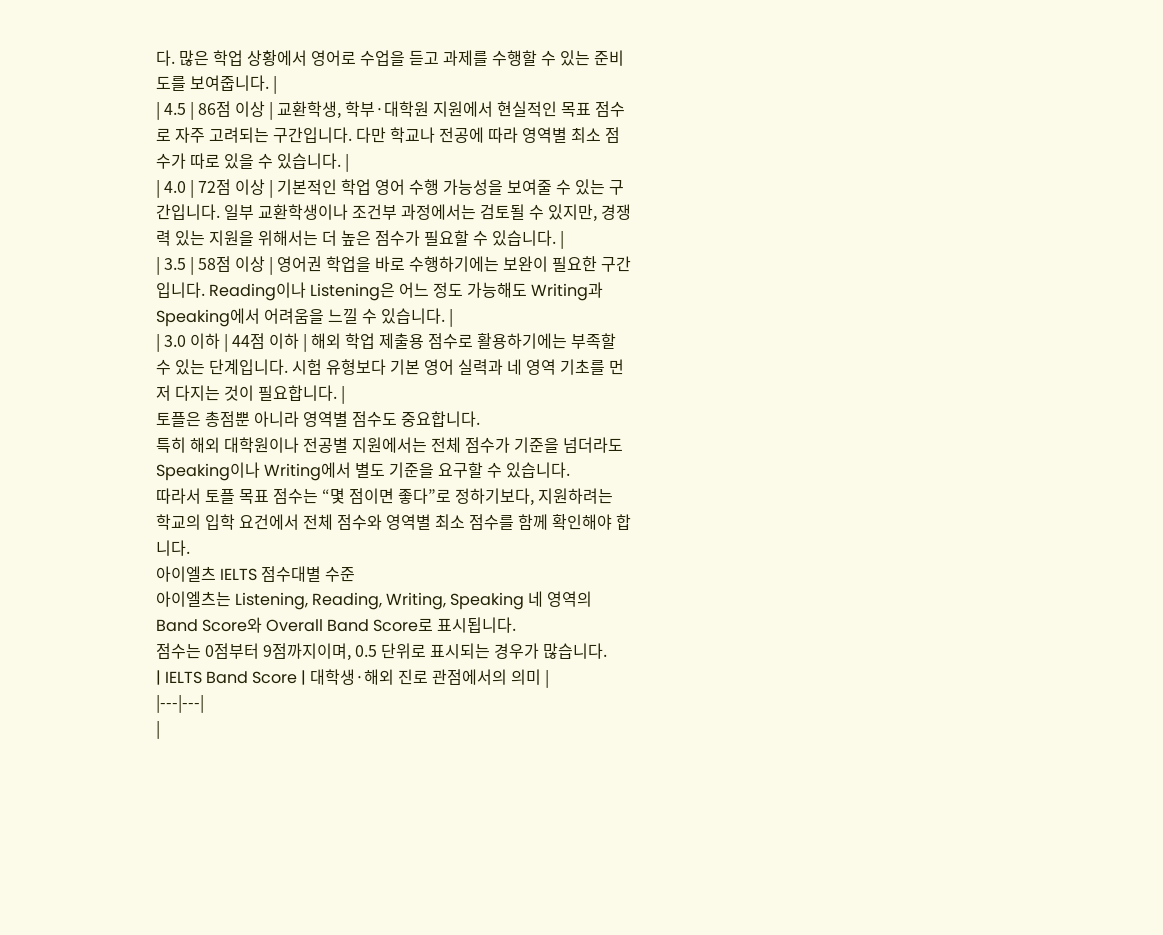다. 많은 학업 상황에서 영어로 수업을 듣고 과제를 수행할 수 있는 준비도를 보여줍니다. |
| 4.5 | 86점 이상 | 교환학생, 학부·대학원 지원에서 현실적인 목표 점수로 자주 고려되는 구간입니다. 다만 학교나 전공에 따라 영역별 최소 점수가 따로 있을 수 있습니다. |
| 4.0 | 72점 이상 | 기본적인 학업 영어 수행 가능성을 보여줄 수 있는 구간입니다. 일부 교환학생이나 조건부 과정에서는 검토될 수 있지만, 경쟁력 있는 지원을 위해서는 더 높은 점수가 필요할 수 있습니다. |
| 3.5 | 58점 이상 | 영어권 학업을 바로 수행하기에는 보완이 필요한 구간입니다. Reading이나 Listening은 어느 정도 가능해도 Writing과 Speaking에서 어려움을 느낄 수 있습니다. |
| 3.0 이하 | 44점 이하 | 해외 학업 제출용 점수로 활용하기에는 부족할 수 있는 단계입니다. 시험 유형보다 기본 영어 실력과 네 영역 기초를 먼저 다지는 것이 필요합니다. |
토플은 총점뿐 아니라 영역별 점수도 중요합니다.
특히 해외 대학원이나 전공별 지원에서는 전체 점수가 기준을 넘더라도 Speaking이나 Writing에서 별도 기준을 요구할 수 있습니다.
따라서 토플 목표 점수는 “몇 점이면 좋다”로 정하기보다, 지원하려는 학교의 입학 요건에서 전체 점수와 영역별 최소 점수를 함께 확인해야 합니다.
아이엘츠 IELTS 점수대별 수준
아이엘츠는 Listening, Reading, Writing, Speaking 네 영역의 Band Score와 Overall Band Score로 표시됩니다.
점수는 0점부터 9점까지이며, 0.5 단위로 표시되는 경우가 많습니다.
| IELTS Band Score | 대학생·해외 진로 관점에서의 의미 |
|---|---|
|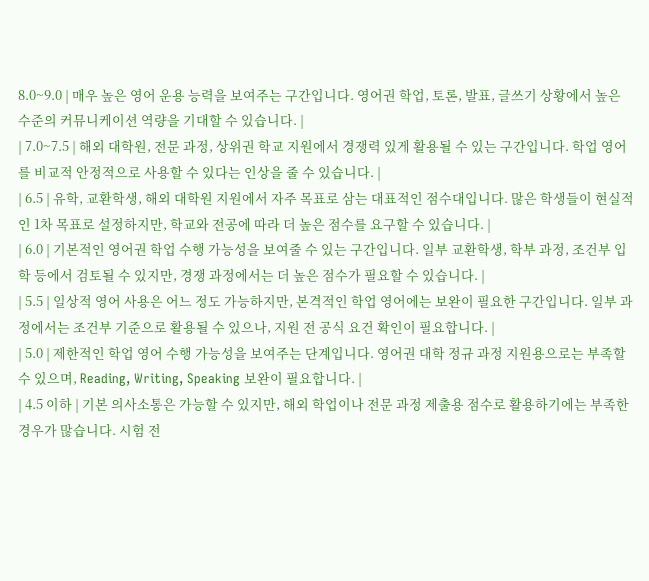8.0~9.0 | 매우 높은 영어 운용 능력을 보여주는 구간입니다. 영어권 학업, 토론, 발표, 글쓰기 상황에서 높은 수준의 커뮤니케이션 역량을 기대할 수 있습니다. |
| 7.0~7.5 | 해외 대학원, 전문 과정, 상위권 학교 지원에서 경쟁력 있게 활용될 수 있는 구간입니다. 학업 영어를 비교적 안정적으로 사용할 수 있다는 인상을 줄 수 있습니다. |
| 6.5 | 유학, 교환학생, 해외 대학원 지원에서 자주 목표로 삼는 대표적인 점수대입니다. 많은 학생들이 현실적인 1차 목표로 설정하지만, 학교와 전공에 따라 더 높은 점수를 요구할 수 있습니다. |
| 6.0 | 기본적인 영어권 학업 수행 가능성을 보여줄 수 있는 구간입니다. 일부 교환학생, 학부 과정, 조건부 입학 등에서 검토될 수 있지만, 경쟁 과정에서는 더 높은 점수가 필요할 수 있습니다. |
| 5.5 | 일상적 영어 사용은 어느 정도 가능하지만, 본격적인 학업 영어에는 보완이 필요한 구간입니다. 일부 과정에서는 조건부 기준으로 활용될 수 있으나, 지원 전 공식 요건 확인이 필요합니다. |
| 5.0 | 제한적인 학업 영어 수행 가능성을 보여주는 단계입니다. 영어권 대학 정규 과정 지원용으로는 부족할 수 있으며, Reading, Writing, Speaking 보완이 필요합니다. |
| 4.5 이하 | 기본 의사소통은 가능할 수 있지만, 해외 학업이나 전문 과정 제출용 점수로 활용하기에는 부족한 경우가 많습니다. 시험 전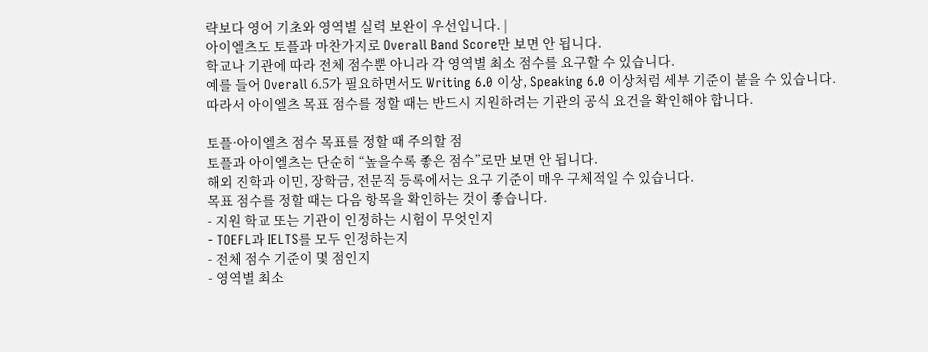략보다 영어 기초와 영역별 실력 보완이 우선입니다. |
아이엘츠도 토플과 마찬가지로 Overall Band Score만 보면 안 됩니다.
학교나 기관에 따라 전체 점수뿐 아니라 각 영역별 최소 점수를 요구할 수 있습니다.
예를 들어 Overall 6.5가 필요하면서도 Writing 6.0 이상, Speaking 6.0 이상처럼 세부 기준이 붙을 수 있습니다.
따라서 아이엘츠 목표 점수를 정할 때는 반드시 지원하려는 기관의 공식 요건을 확인해야 합니다.

토플·아이엘츠 점수 목표를 정할 때 주의할 점
토플과 아이엘츠는 단순히 “높을수록 좋은 점수”로만 보면 안 됩니다.
해외 진학과 이민, 장학금, 전문직 등록에서는 요구 기준이 매우 구체적일 수 있습니다.
목표 점수를 정할 때는 다음 항목을 확인하는 것이 좋습니다.
- 지원 학교 또는 기관이 인정하는 시험이 무엇인지
- TOEFL과 IELTS를 모두 인정하는지
- 전체 점수 기준이 몇 점인지
- 영역별 최소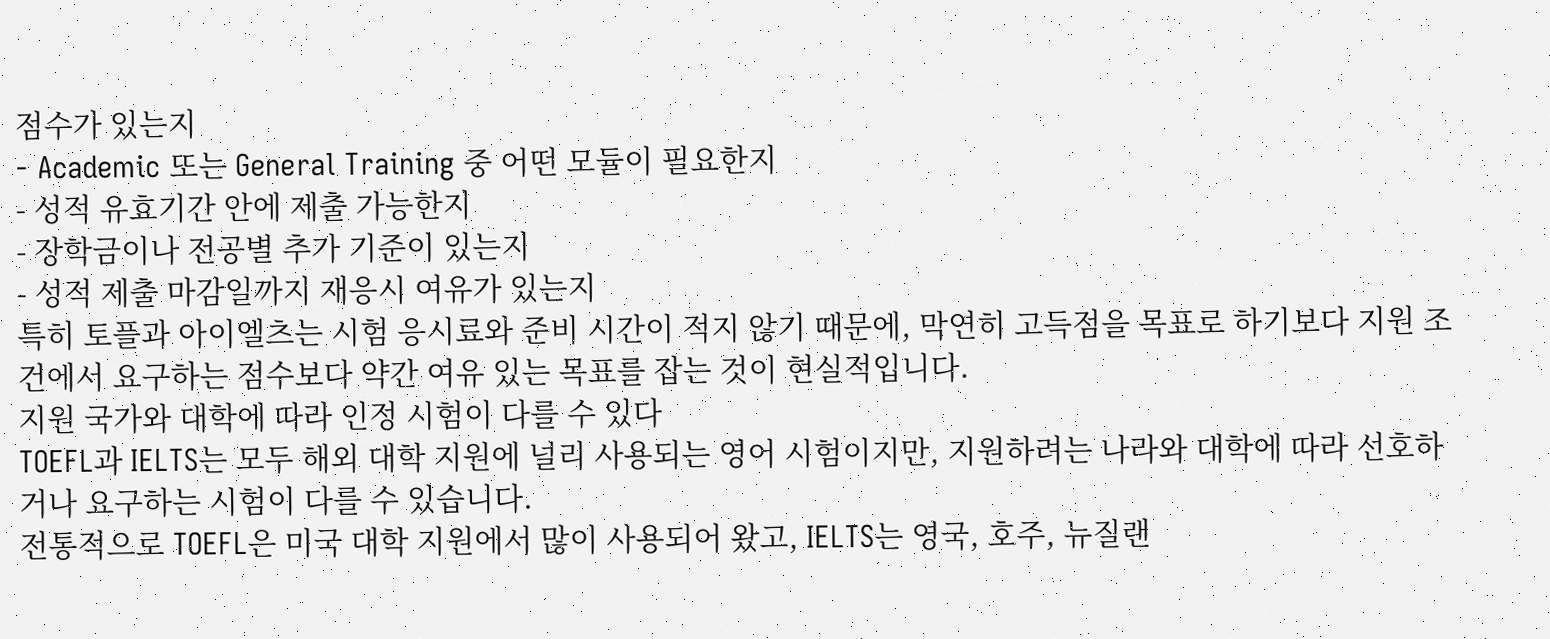점수가 있는지
- Academic 또는 General Training 중 어떤 모듈이 필요한지
- 성적 유효기간 안에 제출 가능한지
- 장학금이나 전공별 추가 기준이 있는지
- 성적 제출 마감일까지 재응시 여유가 있는지
특히 토플과 아이엘츠는 시험 응시료와 준비 시간이 적지 않기 때문에, 막연히 고득점을 목표로 하기보다 지원 조건에서 요구하는 점수보다 약간 여유 있는 목표를 잡는 것이 현실적입니다.
지원 국가와 대학에 따라 인정 시험이 다를 수 있다
TOEFL과 IELTS는 모두 해외 대학 지원에 널리 사용되는 영어 시험이지만, 지원하려는 나라와 대학에 따라 선호하거나 요구하는 시험이 다를 수 있습니다.
전통적으로 TOEFL은 미국 대학 지원에서 많이 사용되어 왔고, IELTS는 영국, 호주, 뉴질랜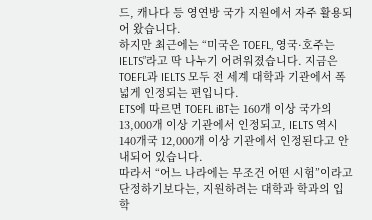드, 캐나다 등 영연방 국가 지원에서 자주 활용되어 왔습니다.
하지만 최근에는 “미국은 TOEFL, 영국·호주는 IELTS”라고 딱 나누기 어려워졌습니다. 지금은 TOEFL과 IELTS 모두 전 세계 대학과 기관에서 폭넓게 인정되는 편입니다.
ETS에 따르면 TOEFL iBT는 160개 이상 국가의 13,000개 이상 기관에서 인정되고, IELTS 역시 140개국 12,000개 이상 기관에서 인정된다고 안내되어 있습니다.
따라서 “어느 나라에는 무조건 어떤 시험”이라고 단정하기보다는, 지원하려는 대학과 학과의 입학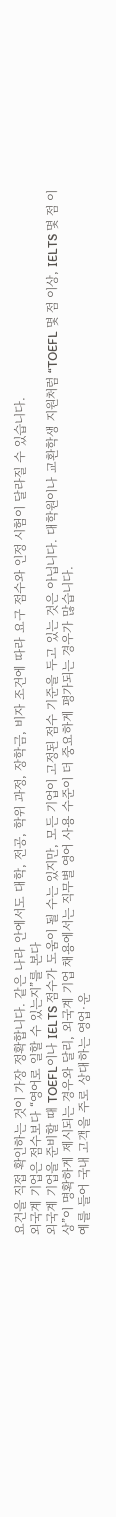요건을 직접 확인하는 것이 가장 정확합니다. 같은 나라 안에서도 대학, 전공, 학위 과정, 장학금, 비자 조건에 따라 요구 점수와 인정 시험이 달라질 수 있습니다.
외국계 기업은 점수보다 “영어로 일할 수 있는지”를 본다
외국계 기업을 준비할 때 TOEFL이나 IELTS 점수가 도움이 될 수는 있지만, 모든 기업이 고정된 점수 기준을 두고 있는 것은 아닙니다. 대학원이나 교환학생 지원처럼 “TOEFL 몇 점 이상, IELTS 몇 점 이상”이 명확하게 제시되는 경우와 달리, 외국계 기업 채용에서는 직무별 영어 사용 수준이 더 중요하게 평가되는 경우가 많습니다.
예를 들어 국내 고객을 주로 상대하는 영업·운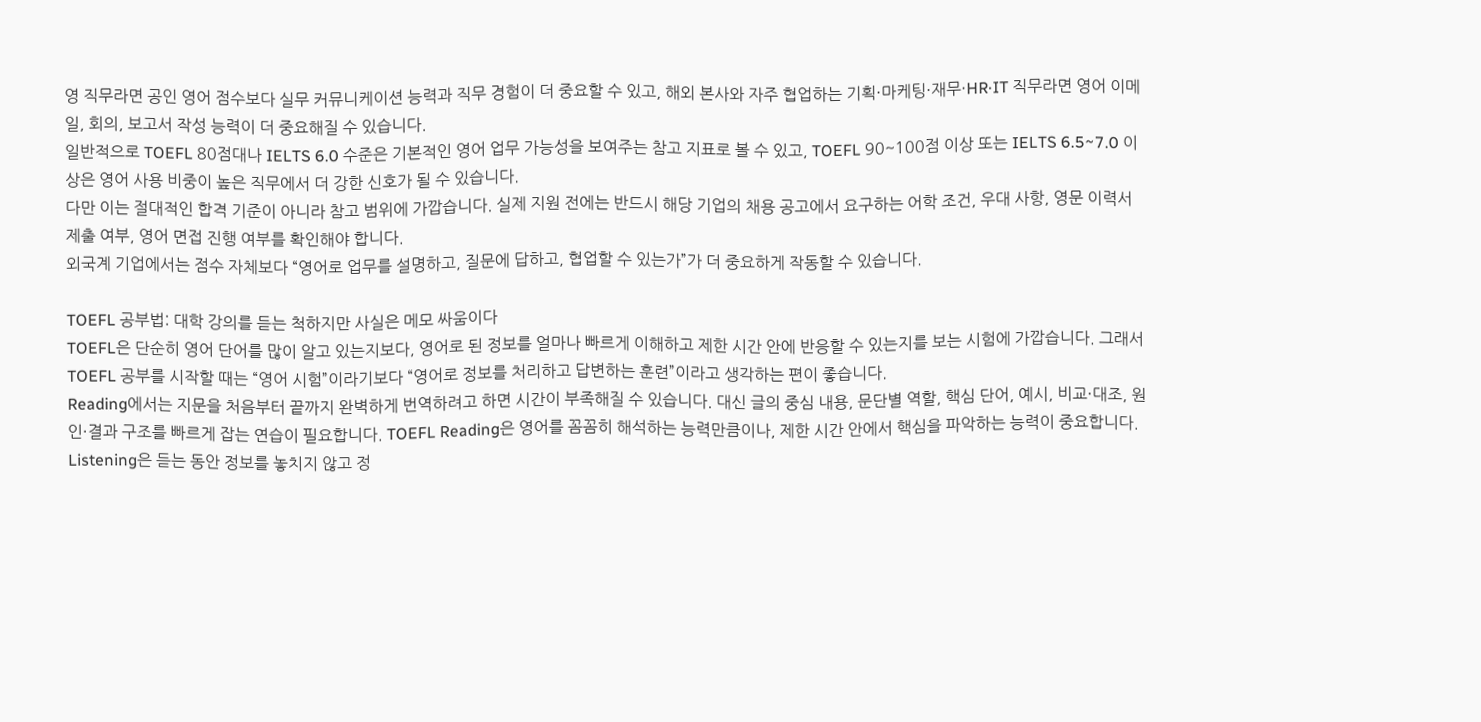영 직무라면 공인 영어 점수보다 실무 커뮤니케이션 능력과 직무 경험이 더 중요할 수 있고, 해외 본사와 자주 협업하는 기획·마케팅·재무·HR·IT 직무라면 영어 이메일, 회의, 보고서 작성 능력이 더 중요해질 수 있습니다.
일반적으로 TOEFL 80점대나 IELTS 6.0 수준은 기본적인 영어 업무 가능성을 보여주는 참고 지표로 볼 수 있고, TOEFL 90~100점 이상 또는 IELTS 6.5~7.0 이상은 영어 사용 비중이 높은 직무에서 더 강한 신호가 될 수 있습니다.
다만 이는 절대적인 합격 기준이 아니라 참고 범위에 가깝습니다. 실제 지원 전에는 반드시 해당 기업의 채용 공고에서 요구하는 어학 조건, 우대 사항, 영문 이력서 제출 여부, 영어 면접 진행 여부를 확인해야 합니다.
외국계 기업에서는 점수 자체보다 “영어로 업무를 설명하고, 질문에 답하고, 협업할 수 있는가”가 더 중요하게 작동할 수 있습니다.

TOEFL 공부법: 대학 강의를 듣는 척하지만 사실은 메모 싸움이다
TOEFL은 단순히 영어 단어를 많이 알고 있는지보다, 영어로 된 정보를 얼마나 빠르게 이해하고 제한 시간 안에 반응할 수 있는지를 보는 시험에 가깝습니다. 그래서 TOEFL 공부를 시작할 때는 “영어 시험”이라기보다 “영어로 정보를 처리하고 답변하는 훈련”이라고 생각하는 편이 좋습니다.
Reading에서는 지문을 처음부터 끝까지 완벽하게 번역하려고 하면 시간이 부족해질 수 있습니다. 대신 글의 중심 내용, 문단별 역할, 핵심 단어, 예시, 비교·대조, 원인·결과 구조를 빠르게 잡는 연습이 필요합니다. TOEFL Reading은 영어를 꼼꼼히 해석하는 능력만큼이나, 제한 시간 안에서 핵심을 파악하는 능력이 중요합니다.
Listening은 듣는 동안 정보를 놓치지 않고 정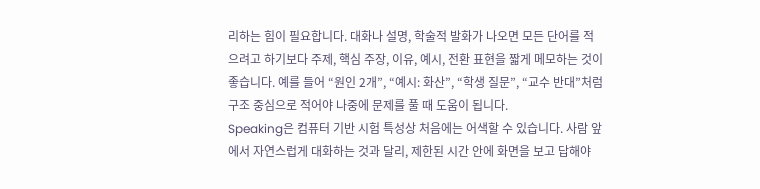리하는 힘이 필요합니다. 대화나 설명, 학술적 발화가 나오면 모든 단어를 적으려고 하기보다 주제, 핵심 주장, 이유, 예시, 전환 표현을 짧게 메모하는 것이 좋습니다. 예를 들어 “원인 2개”, “예시: 화산”, “학생 질문”, “교수 반대”처럼 구조 중심으로 적어야 나중에 문제를 풀 때 도움이 됩니다.
Speaking은 컴퓨터 기반 시험 특성상 처음에는 어색할 수 있습니다. 사람 앞에서 자연스럽게 대화하는 것과 달리, 제한된 시간 안에 화면을 보고 답해야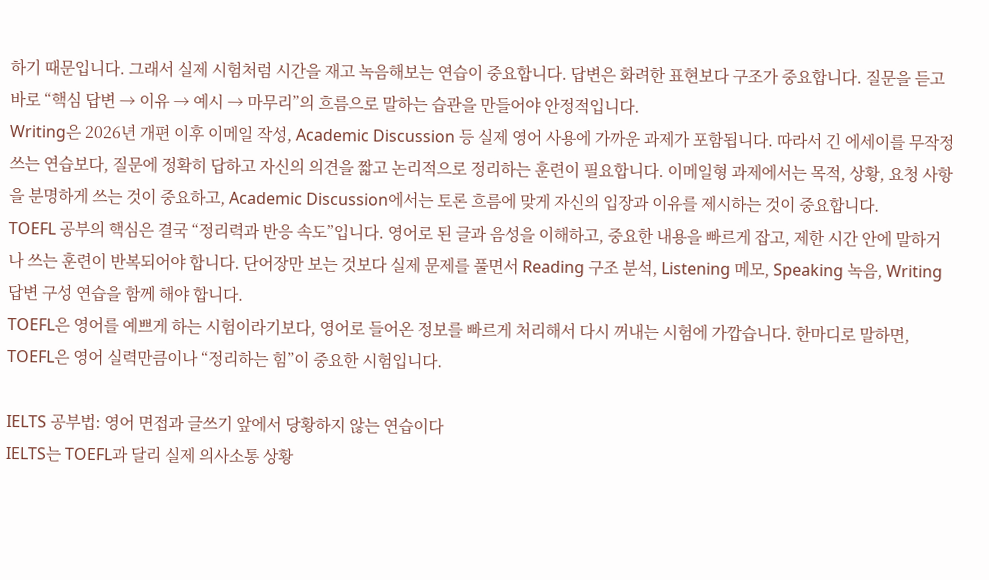하기 때문입니다. 그래서 실제 시험처럼 시간을 재고 녹음해보는 연습이 중요합니다. 답변은 화려한 표현보다 구조가 중요합니다. 질문을 듣고 바로 “핵심 답변 → 이유 → 예시 → 마무리”의 흐름으로 말하는 습관을 만들어야 안정적입니다.
Writing은 2026년 개편 이후 이메일 작성, Academic Discussion 등 실제 영어 사용에 가까운 과제가 포함됩니다. 따라서 긴 에세이를 무작정 쓰는 연습보다, 질문에 정확히 답하고 자신의 의견을 짧고 논리적으로 정리하는 훈련이 필요합니다. 이메일형 과제에서는 목적, 상황, 요청 사항을 분명하게 쓰는 것이 중요하고, Academic Discussion에서는 토론 흐름에 맞게 자신의 입장과 이유를 제시하는 것이 중요합니다.
TOEFL 공부의 핵심은 결국 “정리력과 반응 속도”입니다. 영어로 된 글과 음성을 이해하고, 중요한 내용을 빠르게 잡고, 제한 시간 안에 말하거나 쓰는 훈련이 반복되어야 합니다. 단어장만 보는 것보다 실제 문제를 풀면서 Reading 구조 분석, Listening 메모, Speaking 녹음, Writing 답변 구성 연습을 함께 해야 합니다.
TOEFL은 영어를 예쁘게 하는 시험이라기보다, 영어로 들어온 정보를 빠르게 처리해서 다시 꺼내는 시험에 가깝습니다. 한마디로 말하면, TOEFL은 영어 실력만큼이나 “정리하는 힘”이 중요한 시험입니다.

IELTS 공부법: 영어 면접과 글쓰기 앞에서 당황하지 않는 연습이다
IELTS는 TOEFL과 달리 실제 의사소통 상황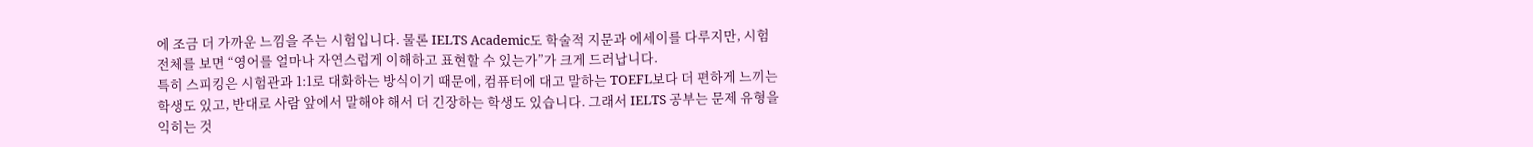에 조금 더 가까운 느낌을 주는 시험입니다. 물론 IELTS Academic도 학술적 지문과 에세이를 다루지만, 시험 전체를 보면 “영어를 얼마나 자연스럽게 이해하고 표현할 수 있는가”가 크게 드러납니다.
특히 스피킹은 시험관과 1:1로 대화하는 방식이기 때문에, 컴퓨터에 대고 말하는 TOEFL보다 더 편하게 느끼는 학생도 있고, 반대로 사람 앞에서 말해야 해서 더 긴장하는 학생도 있습니다. 그래서 IELTS 공부는 문제 유형을 익히는 것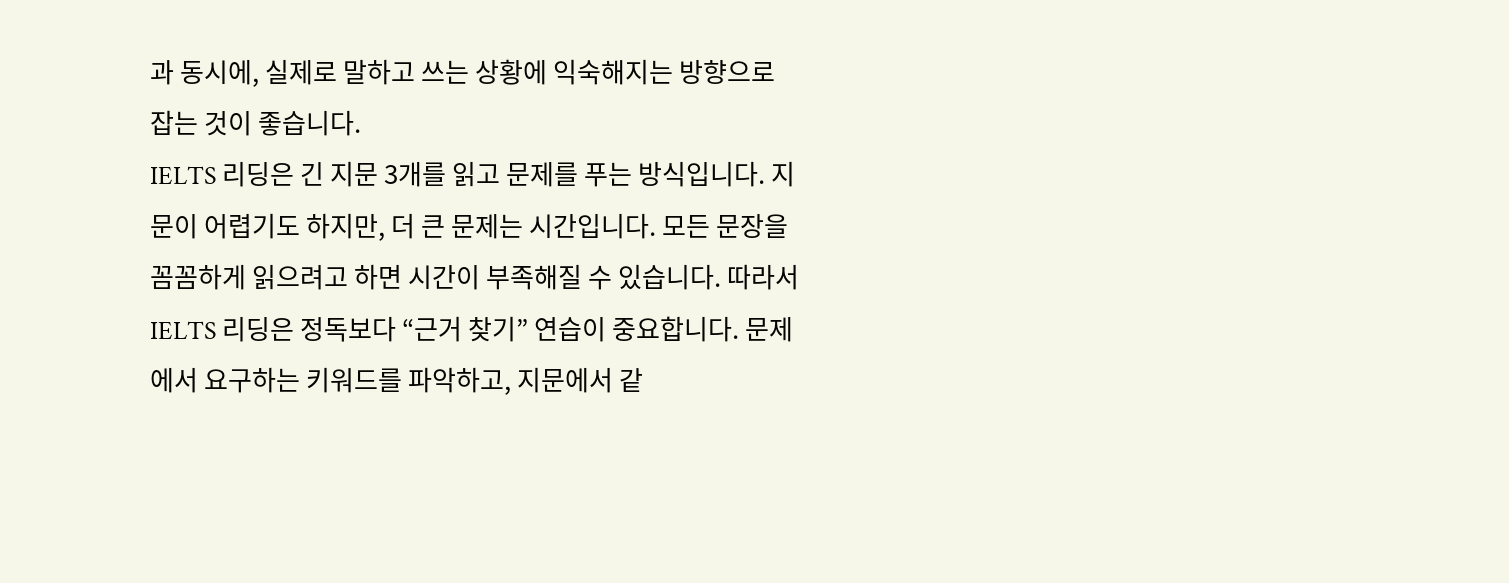과 동시에, 실제로 말하고 쓰는 상황에 익숙해지는 방향으로 잡는 것이 좋습니다.
IELTS 리딩은 긴 지문 3개를 읽고 문제를 푸는 방식입니다. 지문이 어렵기도 하지만, 더 큰 문제는 시간입니다. 모든 문장을 꼼꼼하게 읽으려고 하면 시간이 부족해질 수 있습니다. 따라서 IELTS 리딩은 정독보다 “근거 찾기” 연습이 중요합니다. 문제에서 요구하는 키워드를 파악하고, 지문에서 같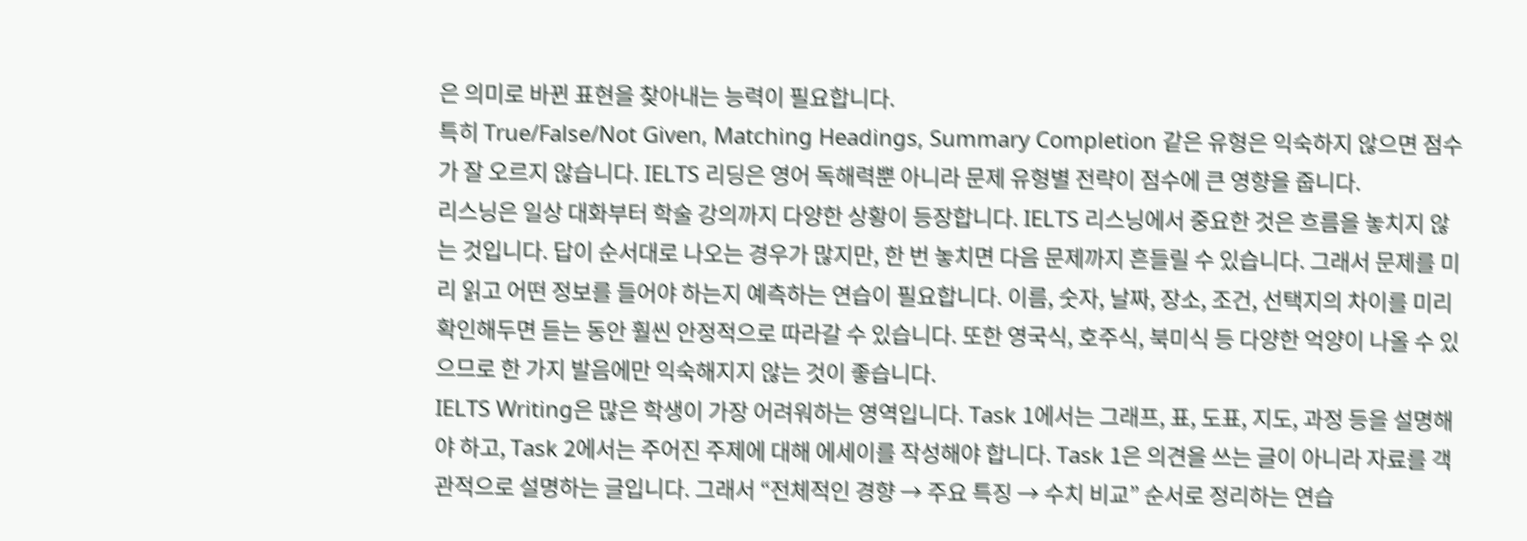은 의미로 바뀐 표현을 찾아내는 능력이 필요합니다.
특히 True/False/Not Given, Matching Headings, Summary Completion 같은 유형은 익숙하지 않으면 점수가 잘 오르지 않습니다. IELTS 리딩은 영어 독해력뿐 아니라 문제 유형별 전략이 점수에 큰 영향을 줍니다.
리스닝은 일상 대화부터 학술 강의까지 다양한 상황이 등장합니다. IELTS 리스닝에서 중요한 것은 흐름을 놓치지 않는 것입니다. 답이 순서대로 나오는 경우가 많지만, 한 번 놓치면 다음 문제까지 흔들릴 수 있습니다. 그래서 문제를 미리 읽고 어떤 정보를 들어야 하는지 예측하는 연습이 필요합니다. 이름, 숫자, 날짜, 장소, 조건, 선택지의 차이를 미리 확인해두면 듣는 동안 훨씬 안정적으로 따라갈 수 있습니다. 또한 영국식, 호주식, 북미식 등 다양한 억양이 나올 수 있으므로 한 가지 발음에만 익숙해지지 않는 것이 좋습니다.
IELTS Writing은 많은 학생이 가장 어려워하는 영역입니다. Task 1에서는 그래프, 표, 도표, 지도, 과정 등을 설명해야 하고, Task 2에서는 주어진 주제에 대해 에세이를 작성해야 합니다. Task 1은 의견을 쓰는 글이 아니라 자료를 객관적으로 설명하는 글입니다. 그래서 “전체적인 경향 → 주요 특징 → 수치 비교” 순서로 정리하는 연습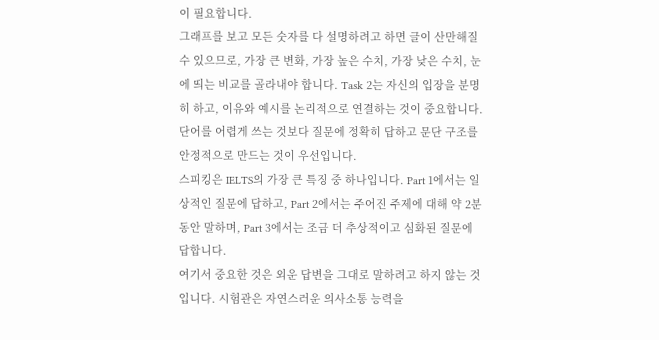이 필요합니다.
그래프를 보고 모든 숫자를 다 설명하려고 하면 글이 산만해질 수 있으므로, 가장 큰 변화, 가장 높은 수치, 가장 낮은 수치, 눈에 띄는 비교를 골라내야 합니다. Task 2는 자신의 입장을 분명히 하고, 이유와 예시를 논리적으로 연결하는 것이 중요합니다. 단어를 어렵게 쓰는 것보다 질문에 정확히 답하고 문단 구조를 안정적으로 만드는 것이 우선입니다.
스피킹은 IELTS의 가장 큰 특징 중 하나입니다. Part 1에서는 일상적인 질문에 답하고, Part 2에서는 주어진 주제에 대해 약 2분 동안 말하며, Part 3에서는 조금 더 추상적이고 심화된 질문에 답합니다.
여기서 중요한 것은 외운 답변을 그대로 말하려고 하지 않는 것입니다. 시험관은 자연스러운 의사소통 능력을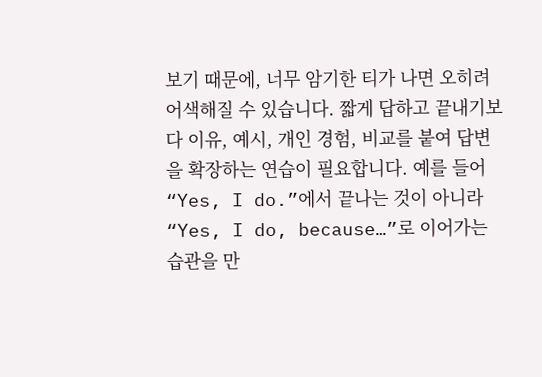보기 때문에, 너무 암기한 티가 나면 오히려 어색해질 수 있습니다. 짧게 답하고 끝내기보다 이유, 예시, 개인 경험, 비교를 붙여 답변을 확장하는 연습이 필요합니다. 예를 들어 “Yes, I do.”에서 끝나는 것이 아니라 “Yes, I do, because…”로 이어가는 습관을 만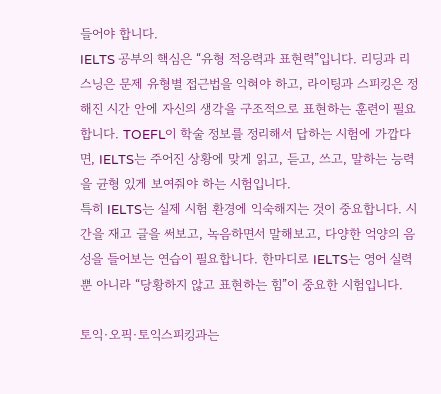들어야 합니다.
IELTS 공부의 핵심은 “유형 적응력과 표현력”입니다. 리딩과 리스닝은 문제 유형별 접근법을 익혀야 하고, 라이팅과 스피킹은 정해진 시간 안에 자신의 생각을 구조적으로 표현하는 훈련이 필요합니다. TOEFL이 학술 정보를 정리해서 답하는 시험에 가깝다면, IELTS는 주어진 상황에 맞게 읽고, 듣고, 쓰고, 말하는 능력을 균형 있게 보여줘야 하는 시험입니다.
특히 IELTS는 실제 시험 환경에 익숙해지는 것이 중요합니다. 시간을 재고 글을 써보고, 녹음하면서 말해보고, 다양한 억양의 음성을 들어보는 연습이 필요합니다. 한마디로 IELTS는 영어 실력뿐 아니라 “당황하지 않고 표현하는 힘”이 중요한 시험입니다.

토익·오픽·토익스피킹과는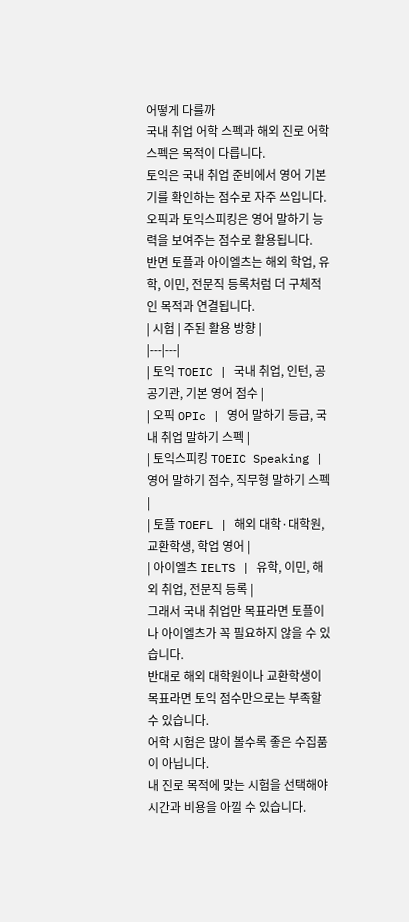어떻게 다를까
국내 취업 어학 스펙과 해외 진로 어학 스펙은 목적이 다릅니다.
토익은 국내 취업 준비에서 영어 기본기를 확인하는 점수로 자주 쓰입니다.
오픽과 토익스피킹은 영어 말하기 능력을 보여주는 점수로 활용됩니다.
반면 토플과 아이엘츠는 해외 학업, 유학, 이민, 전문직 등록처럼 더 구체적인 목적과 연결됩니다.
| 시험 | 주된 활용 방향 |
|---|---|
| 토익 TOEIC | 국내 취업, 인턴, 공공기관, 기본 영어 점수 |
| 오픽 OPIc | 영어 말하기 등급, 국내 취업 말하기 스펙 |
| 토익스피킹 TOEIC Speaking | 영어 말하기 점수, 직무형 말하기 스펙 |
| 토플 TOEFL | 해외 대학·대학원, 교환학생, 학업 영어 |
| 아이엘츠 IELTS | 유학, 이민, 해외 취업, 전문직 등록 |
그래서 국내 취업만 목표라면 토플이나 아이엘츠가 꼭 필요하지 않을 수 있습니다.
반대로 해외 대학원이나 교환학생이 목표라면 토익 점수만으로는 부족할 수 있습니다.
어학 시험은 많이 볼수록 좋은 수집품이 아닙니다.
내 진로 목적에 맞는 시험을 선택해야 시간과 비용을 아낄 수 있습니다.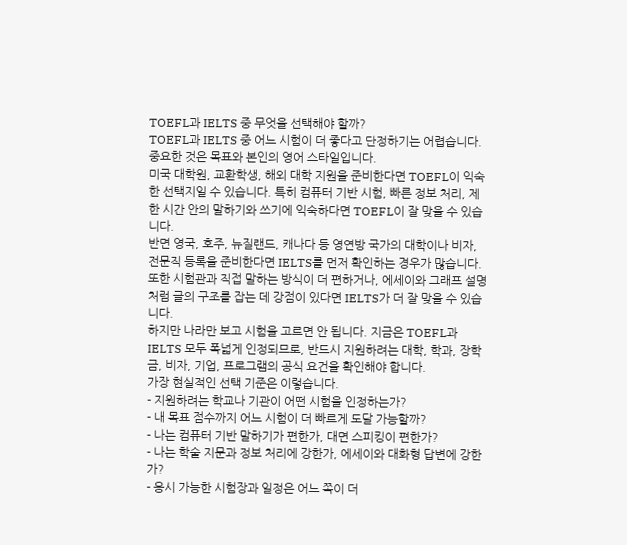TOEFL과 IELTS 중 무엇을 선택해야 할까?
TOEFL과 IELTS 중 어느 시험이 더 좋다고 단정하기는 어렵습니다. 중요한 것은 목표와 본인의 영어 스타일입니다.
미국 대학원, 교환학생, 해외 대학 지원을 준비한다면 TOEFL이 익숙한 선택지일 수 있습니다. 특히 컴퓨터 기반 시험, 빠른 정보 처리, 제한 시간 안의 말하기와 쓰기에 익숙하다면 TOEFL이 잘 맞을 수 있습니다.
반면 영국, 호주, 뉴질랜드, 캐나다 등 영연방 국가의 대학이나 비자, 전문직 등록을 준비한다면 IELTS를 먼저 확인하는 경우가 많습니다. 또한 시험관과 직접 말하는 방식이 더 편하거나, 에세이와 그래프 설명처럼 글의 구조를 잡는 데 강점이 있다면 IELTS가 더 잘 맞을 수 있습니다.
하지만 나라만 보고 시험을 고르면 안 됩니다. 지금은 TOEFL과 IELTS 모두 폭넓게 인정되므로, 반드시 지원하려는 대학, 학과, 장학금, 비자, 기업, 프로그램의 공식 요건을 확인해야 합니다.
가장 현실적인 선택 기준은 이렇습니다.
- 지원하려는 학교나 기관이 어떤 시험을 인정하는가?
- 내 목표 점수까지 어느 시험이 더 빠르게 도달 가능할까?
- 나는 컴퓨터 기반 말하기가 편한가, 대면 스피킹이 편한가?
- 나는 학술 지문과 정보 처리에 강한가, 에세이와 대화형 답변에 강한가?
- 응시 가능한 시험장과 일정은 어느 쪽이 더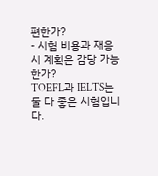편한가?
- 시험 비용과 재응시 계획은 감당 가능한가?
TOEFL과 IELTS는 둘 다 좋은 시험입니다.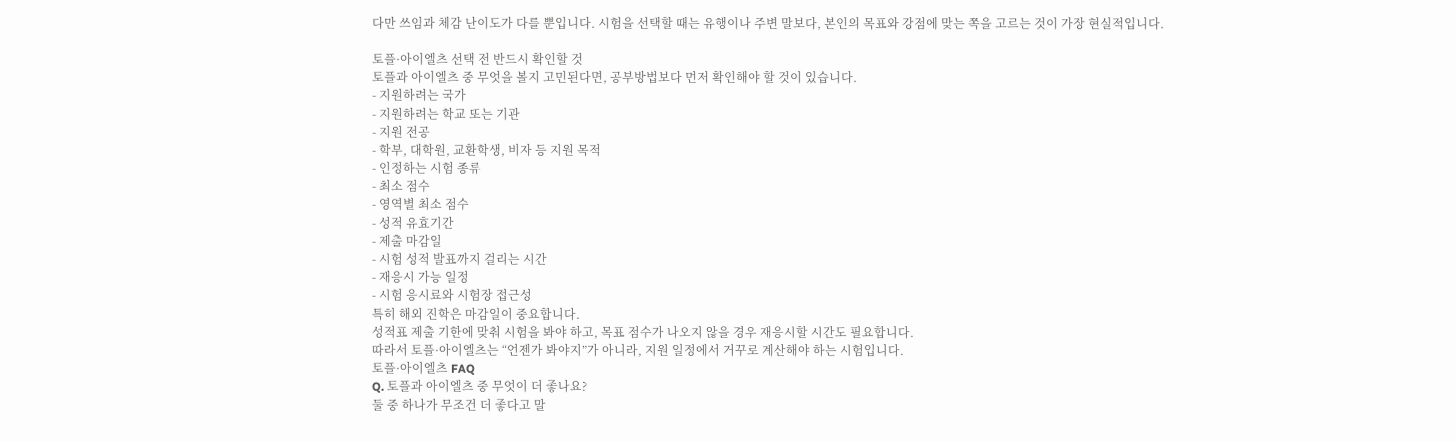다만 쓰임과 체감 난이도가 다를 뿐입니다. 시험을 선택할 때는 유행이나 주변 말보다, 본인의 목표와 강점에 맞는 쪽을 고르는 것이 가장 현실적입니다.

토플·아이엘츠 선택 전 반드시 확인할 것
토플과 아이엘츠 중 무엇을 볼지 고민된다면, 공부방법보다 먼저 확인해야 할 것이 있습니다.
- 지원하려는 국가
- 지원하려는 학교 또는 기관
- 지원 전공
- 학부, 대학원, 교환학생, 비자 등 지원 목적
- 인정하는 시험 종류
- 최소 점수
- 영역별 최소 점수
- 성적 유효기간
- 제출 마감일
- 시험 성적 발표까지 걸리는 시간
- 재응시 가능 일정
- 시험 응시료와 시험장 접근성
특히 해외 진학은 마감일이 중요합니다.
성적표 제출 기한에 맞춰 시험을 봐야 하고, 목표 점수가 나오지 않을 경우 재응시할 시간도 필요합니다.
따라서 토플·아이엘츠는 “언젠가 봐야지”가 아니라, 지원 일정에서 거꾸로 계산해야 하는 시험입니다.
토플·아이엘츠 FAQ
Q. 토플과 아이엘츠 중 무엇이 더 좋나요?
둘 중 하나가 무조건 더 좋다고 말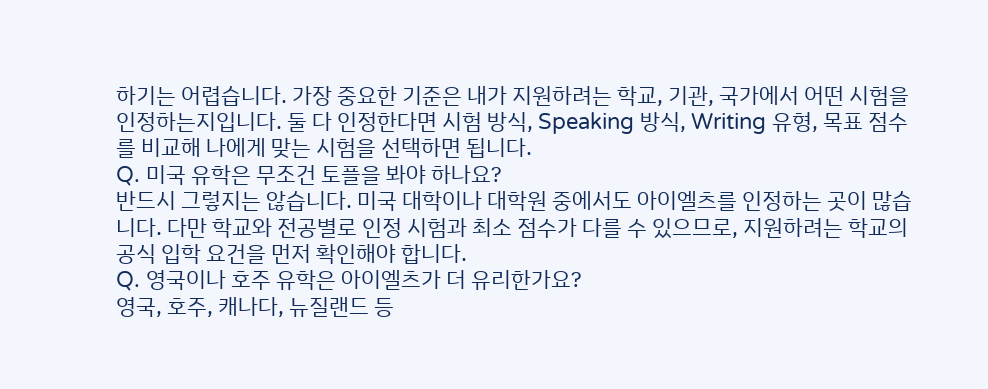하기는 어렵습니다. 가장 중요한 기준은 내가 지원하려는 학교, 기관, 국가에서 어떤 시험을 인정하는지입니다. 둘 다 인정한다면 시험 방식, Speaking 방식, Writing 유형, 목표 점수를 비교해 나에게 맞는 시험을 선택하면 됩니다.
Q. 미국 유학은 무조건 토플을 봐야 하나요?
반드시 그렇지는 않습니다. 미국 대학이나 대학원 중에서도 아이엘츠를 인정하는 곳이 많습니다. 다만 학교와 전공별로 인정 시험과 최소 점수가 다를 수 있으므로, 지원하려는 학교의 공식 입학 요건을 먼저 확인해야 합니다.
Q. 영국이나 호주 유학은 아이엘츠가 더 유리한가요?
영국, 호주, 캐나다, 뉴질랜드 등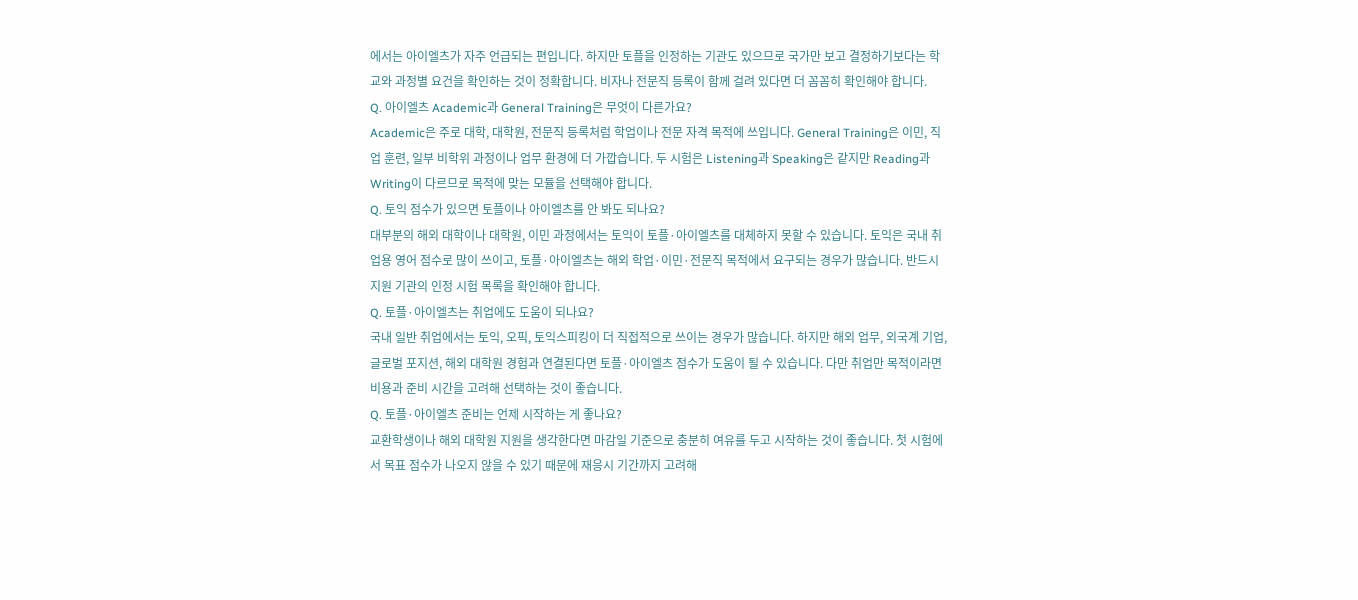에서는 아이엘츠가 자주 언급되는 편입니다. 하지만 토플을 인정하는 기관도 있으므로 국가만 보고 결정하기보다는 학교와 과정별 요건을 확인하는 것이 정확합니다. 비자나 전문직 등록이 함께 걸려 있다면 더 꼼꼼히 확인해야 합니다.
Q. 아이엘츠 Academic과 General Training은 무엇이 다른가요?
Academic은 주로 대학, 대학원, 전문직 등록처럼 학업이나 전문 자격 목적에 쓰입니다. General Training은 이민, 직업 훈련, 일부 비학위 과정이나 업무 환경에 더 가깝습니다. 두 시험은 Listening과 Speaking은 같지만 Reading과 Writing이 다르므로 목적에 맞는 모듈을 선택해야 합니다.
Q. 토익 점수가 있으면 토플이나 아이엘츠를 안 봐도 되나요?
대부분의 해외 대학이나 대학원, 이민 과정에서는 토익이 토플·아이엘츠를 대체하지 못할 수 있습니다. 토익은 국내 취업용 영어 점수로 많이 쓰이고, 토플·아이엘츠는 해외 학업·이민·전문직 목적에서 요구되는 경우가 많습니다. 반드시 지원 기관의 인정 시험 목록을 확인해야 합니다.
Q. 토플·아이엘츠는 취업에도 도움이 되나요?
국내 일반 취업에서는 토익, 오픽, 토익스피킹이 더 직접적으로 쓰이는 경우가 많습니다. 하지만 해외 업무, 외국계 기업, 글로벌 포지션, 해외 대학원 경험과 연결된다면 토플·아이엘츠 점수가 도움이 될 수 있습니다. 다만 취업만 목적이라면 비용과 준비 시간을 고려해 선택하는 것이 좋습니다.
Q. 토플·아이엘츠 준비는 언제 시작하는 게 좋나요?
교환학생이나 해외 대학원 지원을 생각한다면 마감일 기준으로 충분히 여유를 두고 시작하는 것이 좋습니다. 첫 시험에서 목표 점수가 나오지 않을 수 있기 때문에 재응시 기간까지 고려해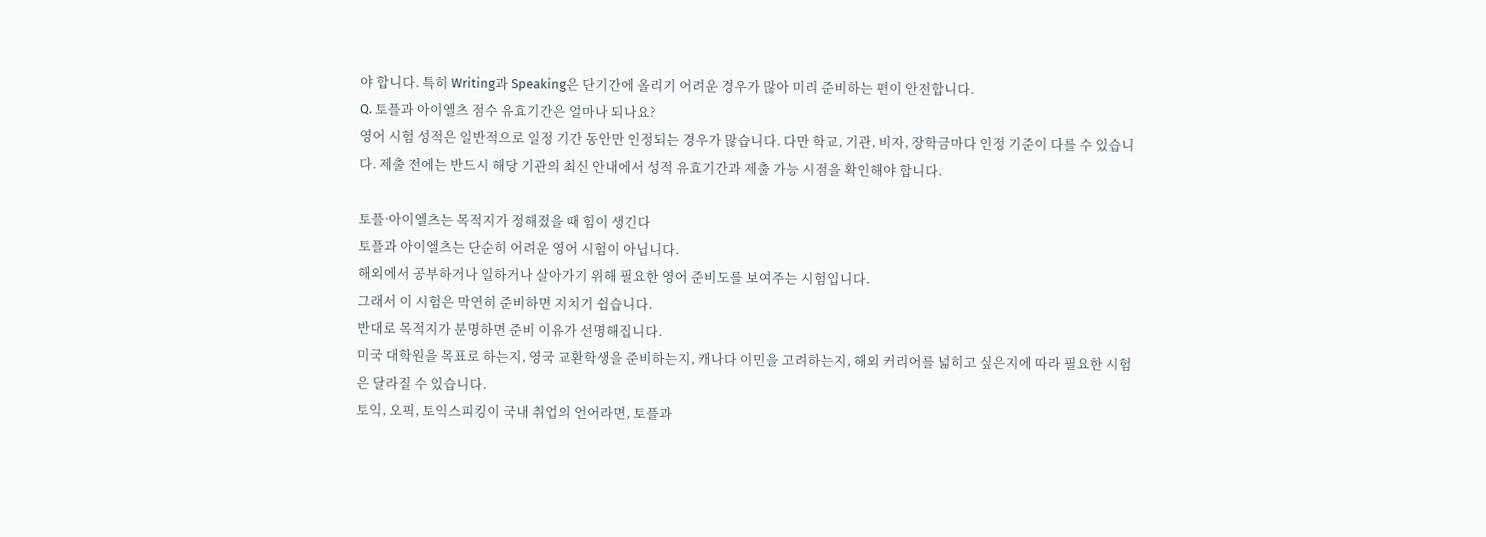야 합니다. 특히 Writing과 Speaking은 단기간에 올리기 어려운 경우가 많아 미리 준비하는 편이 안전합니다.
Q. 토플과 아이엘츠 점수 유효기간은 얼마나 되나요?
영어 시험 성적은 일반적으로 일정 기간 동안만 인정되는 경우가 많습니다. 다만 학교, 기관, 비자, 장학금마다 인정 기준이 다를 수 있습니다. 제출 전에는 반드시 해당 기관의 최신 안내에서 성적 유효기간과 제출 가능 시점을 확인해야 합니다.

토플·아이엘츠는 목적지가 정해졌을 때 힘이 생긴다
토플과 아이엘츠는 단순히 어려운 영어 시험이 아닙니다.
해외에서 공부하거나 일하거나 살아가기 위해 필요한 영어 준비도를 보여주는 시험입니다.
그래서 이 시험은 막연히 준비하면 지치기 쉽습니다.
반대로 목적지가 분명하면 준비 이유가 선명해집니다.
미국 대학원을 목표로 하는지, 영국 교환학생을 준비하는지, 캐나다 이민을 고려하는지, 해외 커리어를 넓히고 싶은지에 따라 필요한 시험은 달라질 수 있습니다.
토익, 오픽, 토익스피킹이 국내 취업의 언어라면, 토플과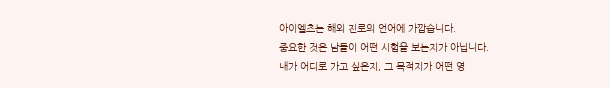아이엘츠는 해외 진로의 언어에 가깝습니다.
중요한 것은 남들이 어떤 시험을 보는지가 아닙니다.
내가 어디로 가고 싶은지, 그 목적지가 어떤 영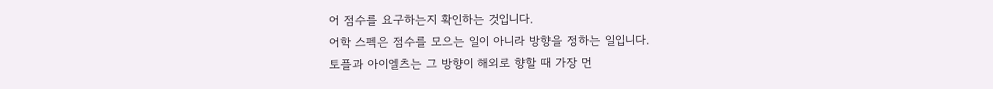어 점수를 요구하는지 확인하는 것입니다.
어학 스펙은 점수를 모으는 일이 아니라 방향을 정하는 일입니다.
토플과 아이엘츠는 그 방향이 해외로 향할 때 가장 먼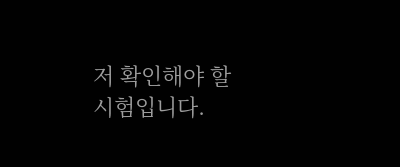저 확인해야 할 시험입니다.